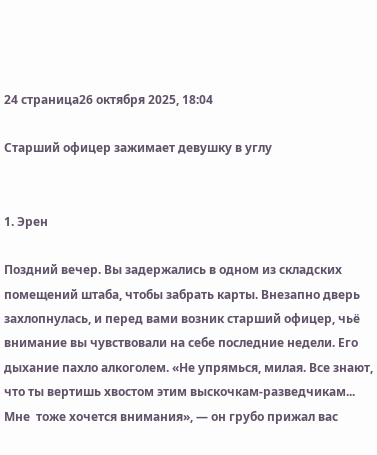24 страница26 октября 2025, 18:04

Старший офицер зажимает девушку в углу


1. Эрен

Поздний вечер. Вы задержались в одном из складских помещений штаба, чтобы забрать карты. Внезапно дверь захлопнулась, и перед вами возник старший офицер, чьё внимание вы чувствовали на себе последние недели. Его дыхание пахло алкоголем. «Не упрямься, милая. Все знают, что ты вертишь хвостом этим выскочкам-разведчикам... Мне  тоже хочется внимания», — он грубо прижал вас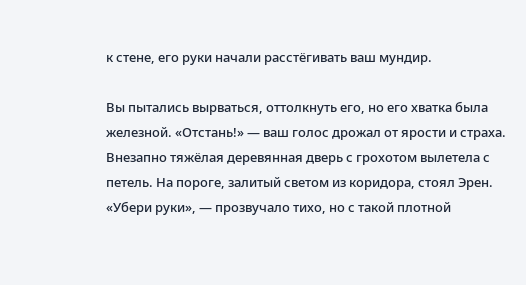к стене, его руки начали расстёгивать ваш мундир.

Вы пытались вырваться, оттолкнуть его, но его хватка была железной. «Отстань!» — ваш голос дрожал от ярости и страха.
Внезапно тяжёлая деревянная дверь с грохотом вылетела с петель. На пороге, залитый светом из коридора, стоял Эрен.
«Убери руки», — прозвучало тихо, но с такой плотной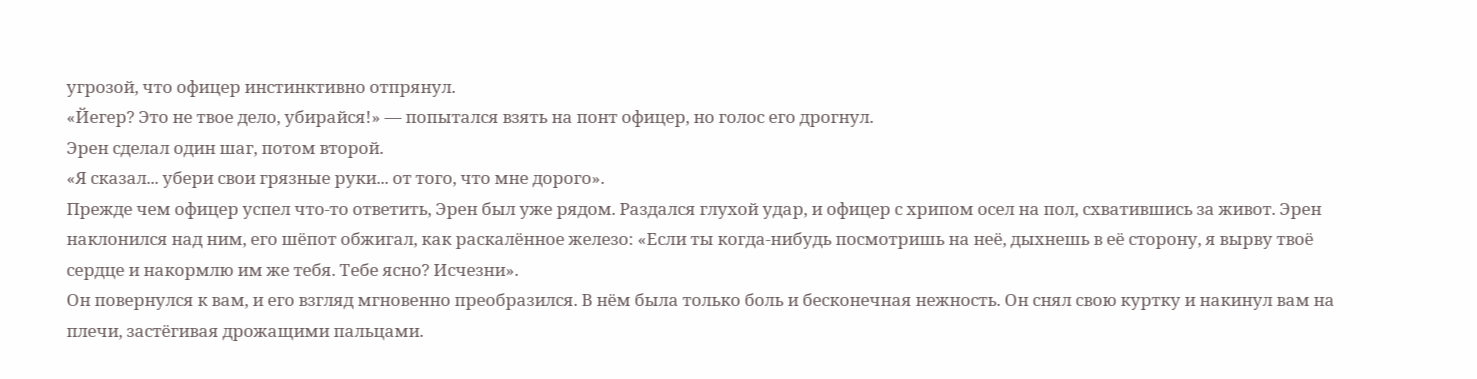угрозой, что офицер инстинктивно отпрянул.
«Йегер? Это не твое дело, убирайся!» — попытался взять на понт офицер, но голос его дрогнул.
Эрен сделал один шаг, потом второй.
«Я сказал... убери свои грязные руки... от того, что мне дорого».
Прежде чем офицер успел что-то ответить, Эрен был уже рядом. Раздался глухой удар, и офицер с хрипом осел на пол, схватившись за живот. Эрен наклонился над ним, его шёпот обжигал, как раскалённое железо: «Если ты когда-нибудь посмотришь на неё, дыхнешь в её сторону, я вырву твоё сердце и накормлю им же тебя. Тебе ясно? Исчезни».
Он повернулся к вам, и его взгляд мгновенно преобразился. В нём была только боль и бесконечная нежность. Он снял свою куртку и накинул вам на плечи, застёгивая дрожащими пальцами.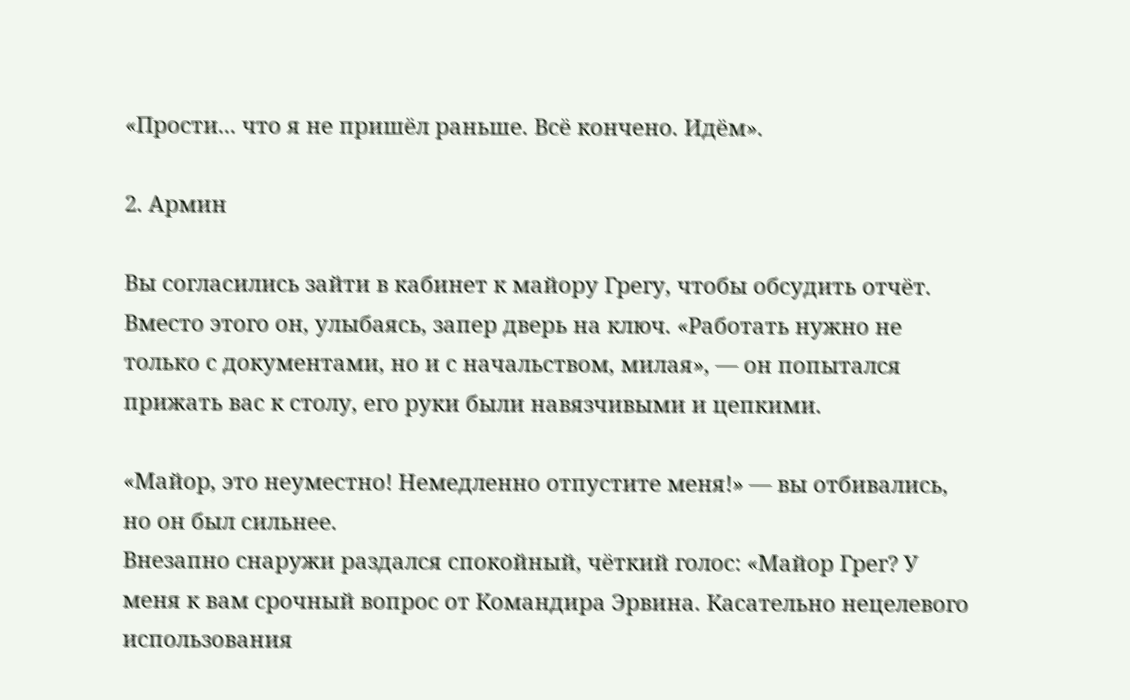«Прости... что я не пришёл раньше. Всё кончено. Идём».

2. Армин

Вы согласились зайти в кабинет к майору Грегу, чтобы обсудить отчёт. Вместо этого он, улыбаясь, запер дверь на ключ. «Работать нужно не только с документами, но и с начальством, милая», — он попытался прижать вас к столу, его руки были навязчивыми и цепкими.

«Майор, это неуместно! Немедленно отпустите меня!» — вы отбивались, но он был сильнее.
Внезапно снаружи раздался спокойный, чёткий голос: «Майор Грег? У меня к вам срочный вопрос от Командира Эрвина. Касательно нецелевого использования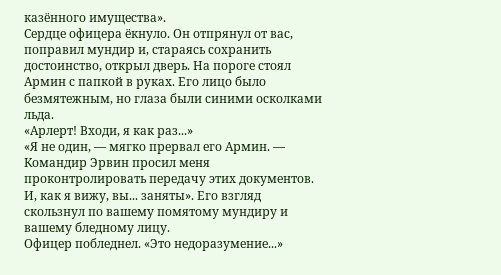казённого имущества».
Сердце офицера ёкнуло. Он отпрянул от вас, поправил мундир и, стараясь сохранить достоинство, открыл дверь. На пороге стоял Армин с папкой в руках. Его лицо было безмятежным, но глаза были синими осколками льда.
«Арлерт! Входи, я как раз...»
«Я не один, — мягко прервал его Армин. — Командир Эрвин просил меня проконтролировать передачу этих документов. И, как я вижу, вы... заняты». Его взгляд скользнул по вашему помятому мундиру и вашему бледному лицу.
Офицер побледнел. «Это недоразумение...»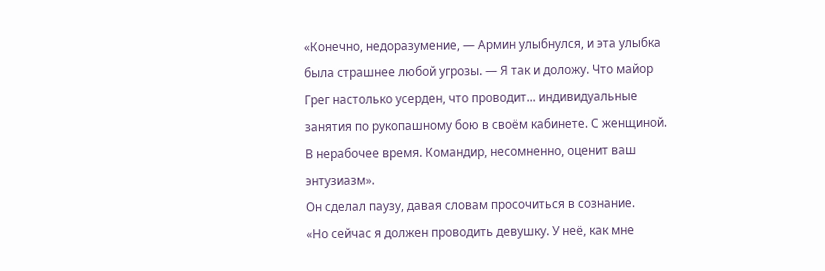«Конечно, недоразумение, — Армин улыбнулся, и эта улыбка была страшнее любой угрозы. — Я так и доложу. Что майор Грег настолько усерден, что проводит... индивидуальные занятия по рукопашному бою в своём кабинете. С женщиной. В нерабочее время. Командир, несомненно, оценит ваш энтузиазм».
Он сделал паузу, давая словам просочиться в сознание.
«Но сейчас я должен проводить девушку. У неё, как мне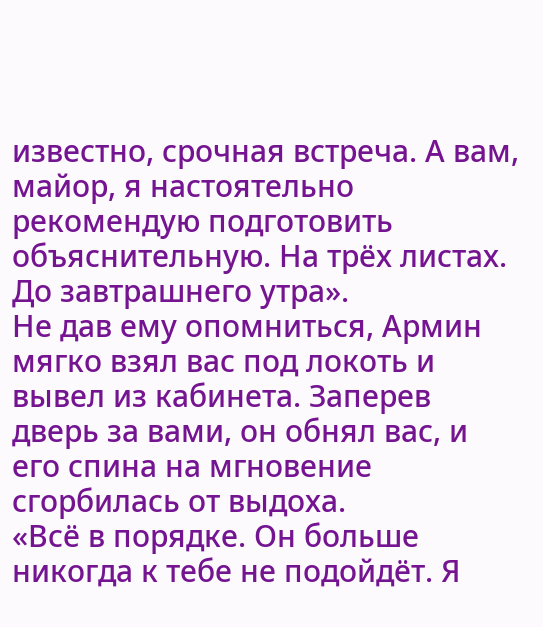известно, срочная встреча. А вам, майор, я настоятельно рекомендую подготовить объяснительную. На трёх листах. До завтрашнего утра».
Не дав ему опомниться, Армин мягко взял вас под локоть и вывел из кабинета. Заперев дверь за вами, он обнял вас, и его спина на мгновение сгорбилась от выдоха.
«Всё в порядке. Он больше никогда к тебе не подойдёт. Я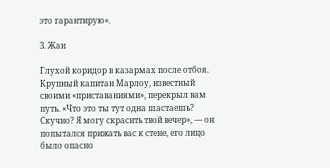это гарантирую».

3. Жан

Глухой коридор в казармах после отбоя. Крупный капитан Марлоу, известный своими «приставаниями», перекрыл вам путь. «Что это ты тут одна шастаешь? Скучно? Я могу скрасить твой вечер», — он попытался прижать вас к стене, его лицо было опасно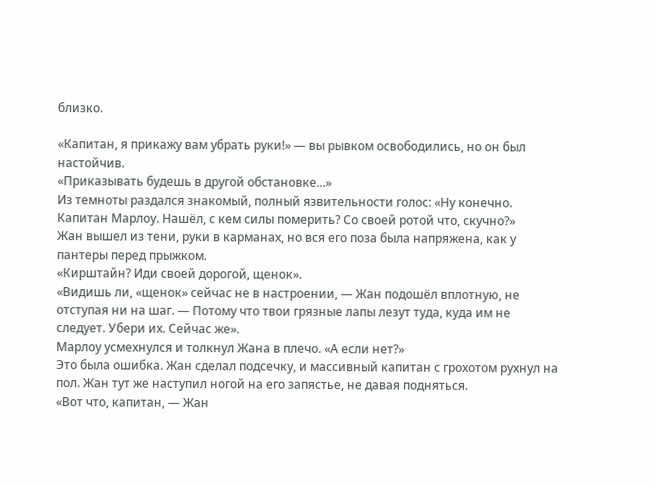близко.

«Капитан, я прикажу вам убрать руки!» — вы рывком освободились, но он был настойчив.
«Приказывать будешь в другой обстановке...»
Из темноты раздался знакомый, полный язвительности голос: «Ну конечно. Капитан Марлоу. Нашёл, с кем силы померить? Со своей ротой что, скучно?»
Жан вышел из тени, руки в карманах, но вся его поза была напряжена, как у пантеры перед прыжком.
«Кирштайн? Иди своей дорогой, щенок».
«Видишь ли, «щенок» сейчас не в настроении, — Жан подошёл вплотную, не отступая ни на шаг. — Потому что твои грязные лапы лезут туда, куда им не следует. Убери их. Сейчас же».
Марлоу усмехнулся и толкнул Жана в плечо. «А если нет?»
Это была ошибка. Жан сделал подсечку, и массивный капитан с грохотом рухнул на пол. Жан тут же наступил ногой на его запястье, не давая подняться.
«Вот что, капитан, — Жан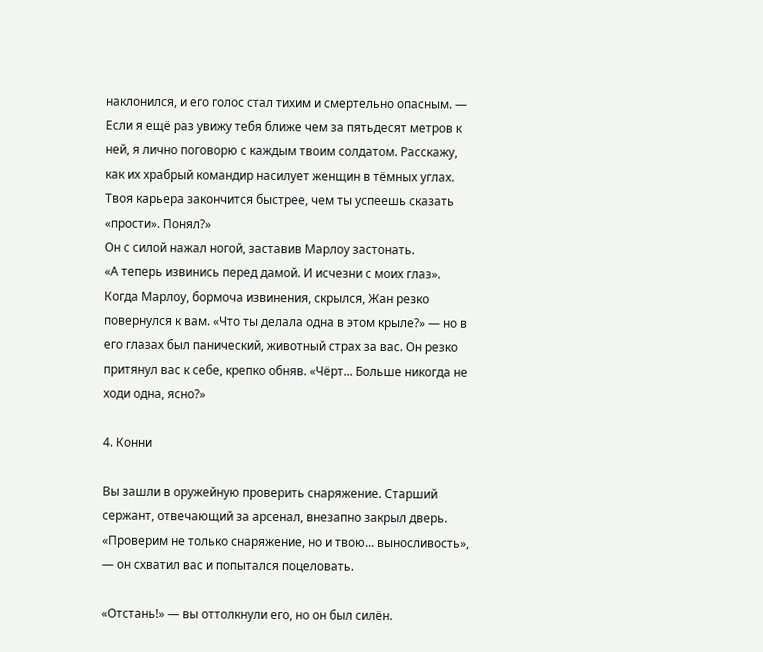наклонился, и его голос стал тихим и смертельно опасным. — Если я ещё раз увижу тебя ближе чем за пятьдесят метров к ней, я лично поговорю с каждым твоим солдатом. Расскажу, как их храбрый командир насилует женщин в тёмных углах. Твоя карьера закончится быстрее, чем ты успеешь сказать «прости». Понял?»
Он с силой нажал ногой, заставив Марлоу застонать.
«А теперь извинись перед дамой. И исчезни с моих глаз».
Когда Марлоу, бормоча извинения, скрылся, Жан резко повернулся к вам. «Что ты делала одна в этом крыле?» — но в его глазах был панический, животный страх за вас. Он резко притянул вас к себе, крепко обняв. «Чёрт... Больше никогда не ходи одна, ясно?»

4. Конни

Вы зашли в оружейную проверить снаряжение. Старший сержант, отвечающий за арсенал, внезапно закрыл дверь. «Проверим не только снаряжение, но и твою... выносливость», — он схватил вас и попытался поцеловать.

«Отстань!» — вы оттолкнули его, но он был силён.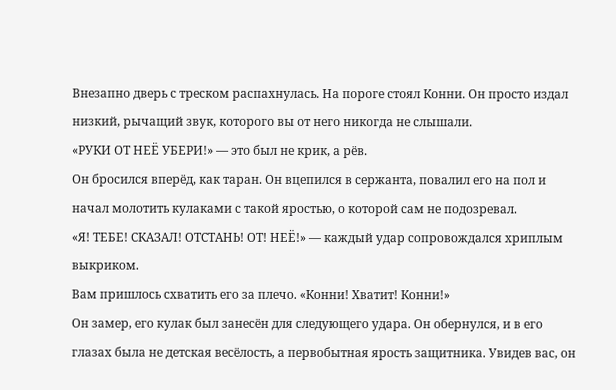Внезапно дверь с треском распахнулась. На пороге стоял Конни. Он просто издал низкий, рычащий звук, которого вы от него никогда не слышали.
«РУКИ ОТ НЕЁ УБЕРИ!» — это был не крик, а рёв.
Он бросился вперёд, как таран. Он вцепился в сержанта, повалил его на пол и начал молотить кулаками с такой яростью, о которой сам не подозревал.
«Я! ТЕБЕ! СКАЗАЛ! ОТСТАНЬ! ОТ! НЕЁ!» — каждый удар сопровождался хриплым выкриком.
Вам пришлось схватить его за плечо. «Конни! Хватит! Конни!»
Он замер, его кулак был занесён для следующего удара. Он обернулся, и в его глазах была не детская весёлость, а первобытная ярость защитника. Увидев вас, он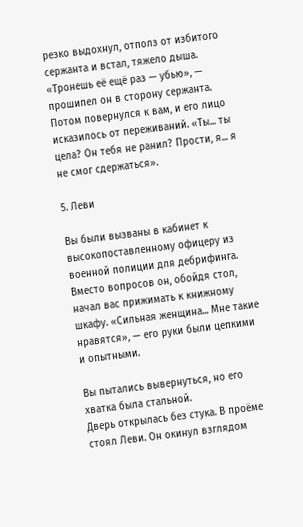резко выдохнул, отполз от избитого сержанта и встал, тяжело дыша.
«Тронешь её ещё раз — убью», — прошипел он в сторону сержанта. Потом повернулся к вам, и его лицо исказилось от переживаний. «Ты... ты цела? Он тебя не ранил? Прости, я... я не смог сдержаться».

5. Леви

Вы были вызваны в кабинет к высокопоставленному офицеру из военной полиции для дебрифинга. Вместо вопросов он, обойдя стол, начал вас прижимать к книжному шкафу. «Сильная женщина... Мне такие нравятся», — его руки были цепкими и опытными.

Вы пытались вывернуться, но его хватка была стальной.
Дверь открылась без стука. В проёме стоял Леви. Он окинул взглядом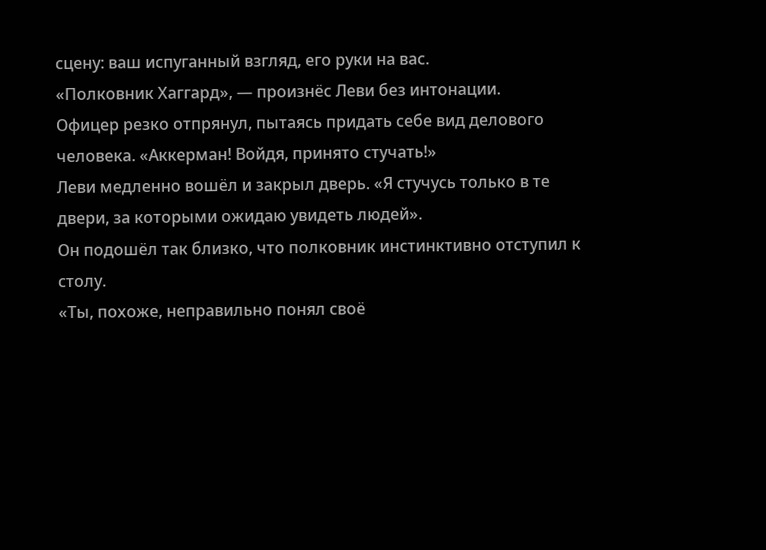сцену: ваш испуганный взгляд, его руки на вас.
«Полковник Хаггард», — произнёс Леви без интонации.
Офицер резко отпрянул, пытаясь придать себе вид делового человека. «Аккерман! Войдя, принято стучать!»
Леви медленно вошёл и закрыл дверь. «Я стучусь только в те двери, за которыми ожидаю увидеть людей».
Он подошёл так близко, что полковник инстинктивно отступил к столу.
«Ты, похоже, неправильно понял своё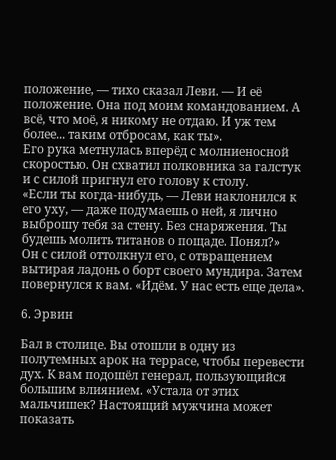положение, — тихо сказал Леви. — И её положение. Она под моим командованием. А всё, что моё, я никому не отдаю. И уж тем более... таким отбросам, как ты».
Его рука метнулась вперёд с молниеносной скоростью. Он схватил полковника за галстук и с силой пригнул его голову к столу.
«Если ты когда-нибудь, — Леви наклонился к его уху, — даже подумаешь о ней, я лично выброшу тебя за стену. Без снаряжения. Ты будешь молить титанов о пощаде. Понял?»
Он с силой оттолкнул его, с отвращением вытирая ладонь о борт своего мундира. Затем повернулся к вам. «Идём. У нас есть еще дела».

6. Эрвин

Бал в столице. Вы отошли в одну из полутемных арок на террасе, чтобы перевести дух. К вам подошёл генерал, пользующийся большим влиянием. «Устала от этих мальчишек? Настоящий мужчина может показать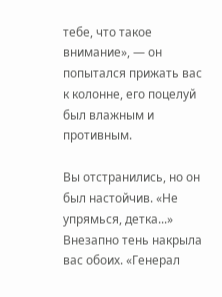тебе, что такое внимание», — он попытался прижать вас к колонне, его поцелуй был влажным и противным.

Вы отстранились, но он был настойчив. «Не упрямься, детка...»
Внезапно тень накрыла вас обоих. «Генерал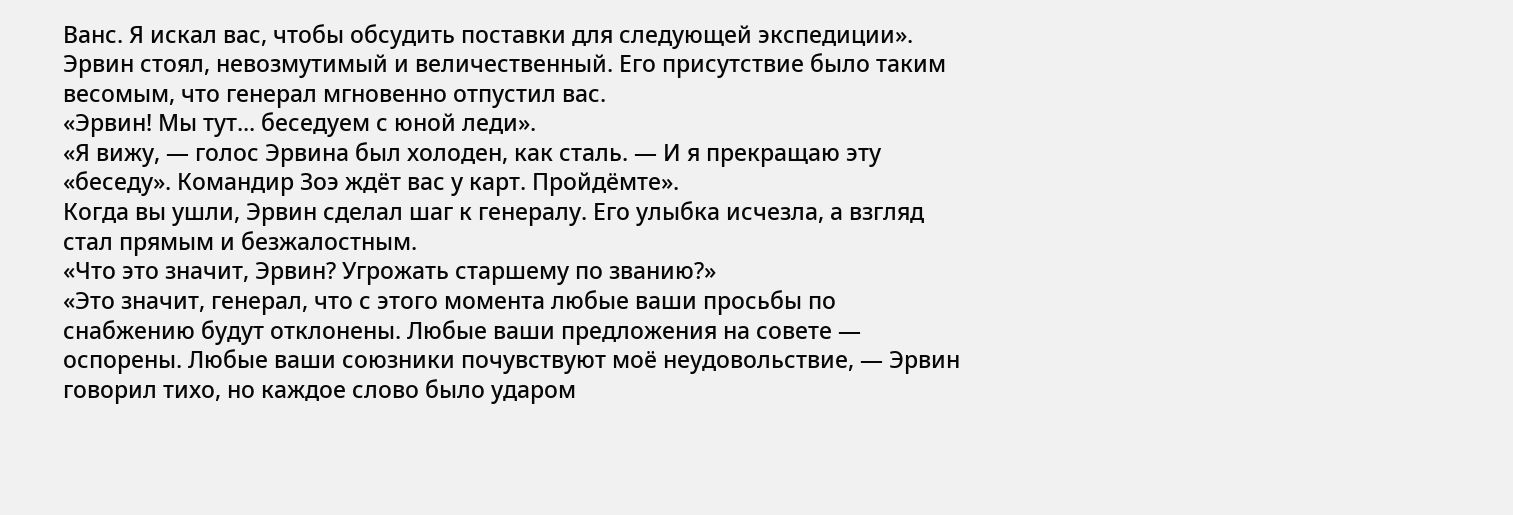Ванс. Я искал вас, чтобы обсудить поставки для следующей экспедиции».
Эрвин стоял, невозмутимый и величественный. Его присутствие было таким весомым, что генерал мгновенно отпустил вас.
«Эрвин! Мы тут... беседуем с юной леди».
«Я вижу, — голос Эрвина был холоден, как сталь. — И я прекращаю эту «беседу». Командир Зоэ ждёт вас у карт. Пройдёмте».
Когда вы ушли, Эрвин сделал шаг к генералу. Его улыбка исчезла, а взгляд стал прямым и безжалостным.
«Что это значит, Эрвин? Угрожать старшему по званию?»
«Это значит, генерал, что с этого момента любые ваши просьбы по снабжению будут отклонены. Любые ваши предложения на совете — оспорены. Любые ваши союзники почувствуют моё неудовольствие, — Эрвин говорил тихо, но каждое слово было ударом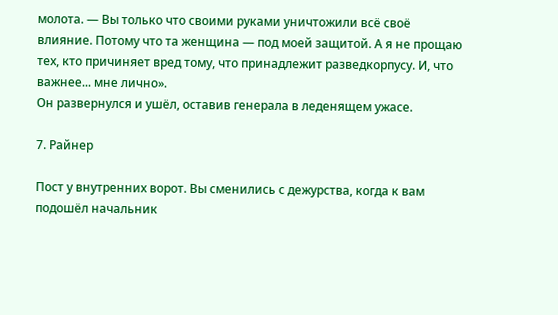молота. — Вы только что своими руками уничтожили всё своё влияние. Потому что та женщина — под моей защитой. А я не прощаю тех, кто причиняет вред тому, что принадлежит разведкорпусу. И, что важнее... мне лично».
Он развернулся и ушёл, оставив генерала в леденящем ужасе.

7. Райнер

Пост у внутренних ворот. Вы сменились с дежурства, когда к вам подошёл начальник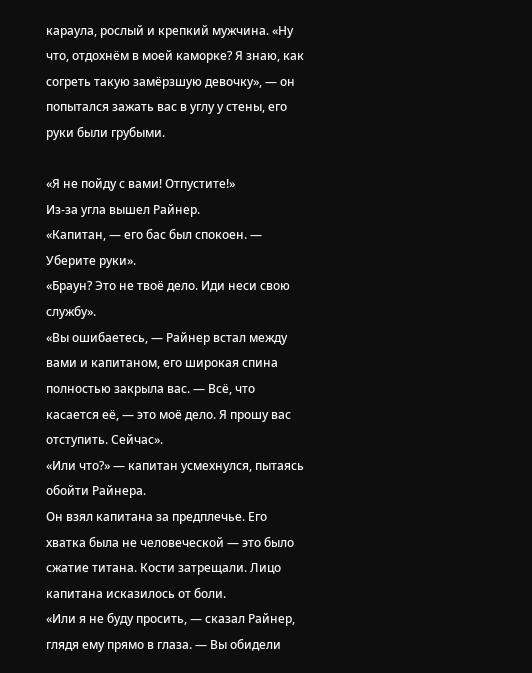караула, рослый и крепкий мужчина. «Ну что, отдохнём в моей каморке? Я знаю, как согреть такую замёрзшую девочку», — он попытался зажать вас в углу у стены, его руки были грубыми.

«Я не пойду с вами! Отпустите!»
Из-за угла вышел Райнер.
«Капитан, — его бас был спокоен. — Уберите руки».
«Браун? Это не твоё дело. Иди неси свою службу».
«Вы ошибаетесь, — Райнер встал между вами и капитаном, его широкая спина полностью закрыла вас. — Всё, что касается её, — это моё дело. Я прошу вас отступить. Сейчас».
«Или что?» — капитан усмехнулся, пытаясь обойти Райнера.
Он взял капитана за предплечье. Его хватка была не человеческой — это было сжатие титана. Кости затрещали. Лицо капитана исказилось от боли.
«Или я не буду просить, — сказал Райнер, глядя ему прямо в глаза. — Вы обидели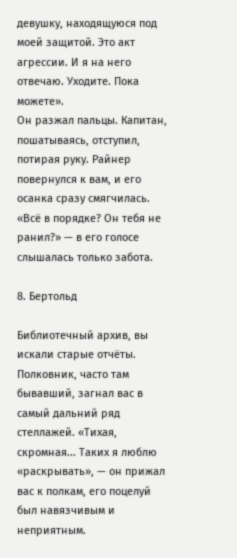девушку, находящуюся под моей защитой. Это акт агрессии. И я на него отвечаю. Уходите. Пока можете».
Он разжал пальцы. Капитан, пошатываясь, отступил, потирая руку. Райнер повернулся к вам, и его осанка сразу смягчилась. «Всё в порядке? Он тебя не ранил?» — в его голосе слышалась только забота.

8. Бертольд

Библиотечный архив, вы искали старые отчёты. Полковник, часто там бывавший, загнал вас в самый дальний ряд стеллажей. «Тихая, скромная... Таких я люблю «раскрывать», — он прижал вас к полкам, его поцелуй был навязчивым и неприятным.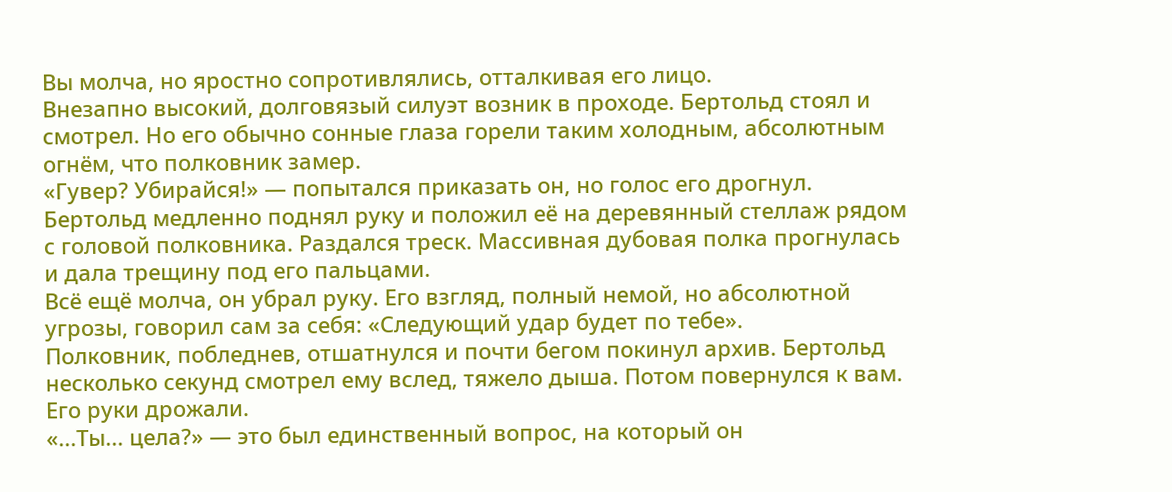Вы молча, но яростно сопротивлялись, отталкивая его лицо.
Внезапно высокий, долговязый силуэт возник в проходе. Бертольд стоял и смотрел. Но его обычно сонные глаза горели таким холодным, абсолютным огнём, что полковник замер.
«Гувер? Убирайся!» — попытался приказать он, но голос его дрогнул.
Бертольд медленно поднял руку и положил её на деревянный стеллаж рядом с головой полковника. Раздался треск. Массивная дубовая полка прогнулась и дала трещину под его пальцами.
Всё ещё молча, он убрал руку. Его взгляд, полный немой, но абсолютной угрозы, говорил сам за себя: «Следующий удар будет по тебе».
Полковник, побледнев, отшатнулся и почти бегом покинул архив. Бертольд несколько секунд смотрел ему вслед, тяжело дыша. Потом повернулся к вам. Его руки дрожали.
«...Ты... цела?» — это был единственный вопрос, на который он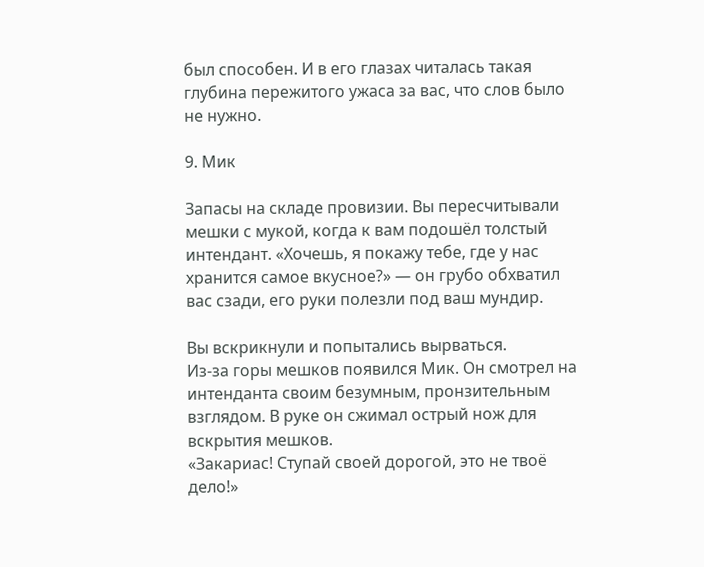был способен. И в его глазах читалась такая глубина пережитого ужаса за вас, что слов было не нужно.

9. Мик

Запасы на складе провизии. Вы пересчитывали мешки с мукой, когда к вам подошёл толстый интендант. «Хочешь, я покажу тебе, где у нас хранится самое вкусное?» — он грубо обхватил вас сзади, его руки полезли под ваш мундир.

Вы вскрикнули и попытались вырваться.
Из-за горы мешков появился Мик. Он смотрел на интенданта своим безумным, пронзительным взглядом. В руке он сжимал острый нож для вскрытия мешков.
«Закариас! Ступай своей дорогой, это не твоё дело!»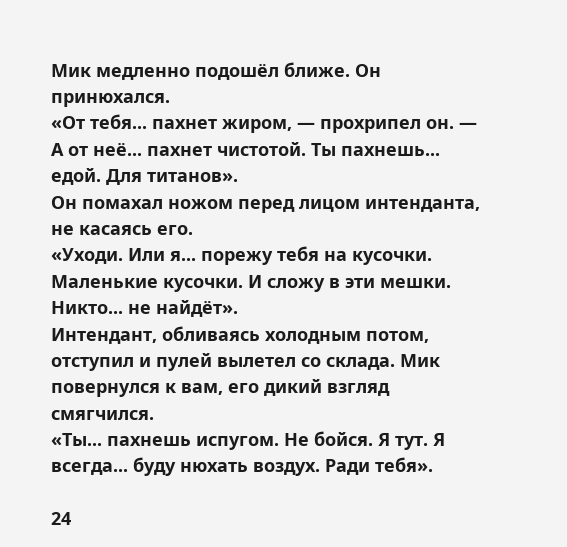Мик медленно подошёл ближе. Он принюхался.
«От тебя... пахнет жиром, — прохрипел он. — А от неё... пахнет чистотой. Ты пахнешь... едой. Для титанов».
Он помахал ножом перед лицом интенданта, не касаясь его.
«Уходи. Или я... порежу тебя на кусочки. Маленькие кусочки. И сложу в эти мешки. Никто... не найдёт».
Интендант, обливаясь холодным потом, отступил и пулей вылетел со склада. Мик повернулся к вам, его дикий взгляд смягчился.
«Ты... пахнешь испугом. Не бойся. Я тут. Я всегда... буду нюхать воздух. Ради тебя».

24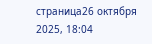страница26 октября 2025, 18:04